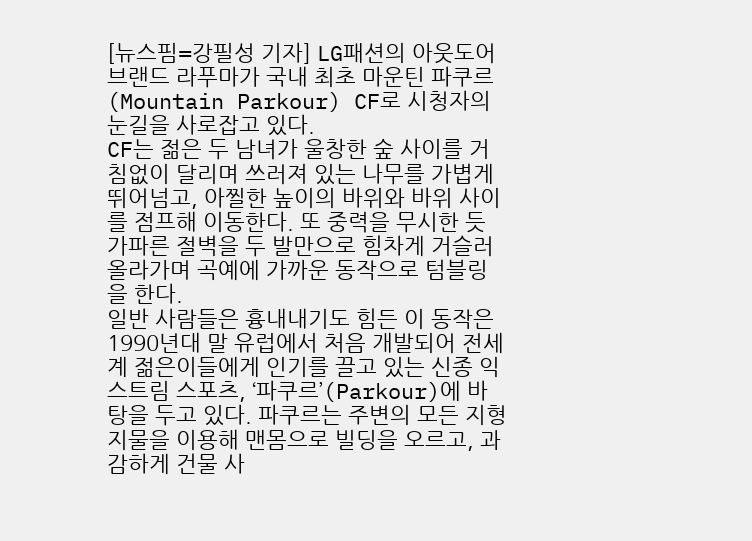[뉴스핌=강필성 기자] LG패션의 아웃도어 브랜드 라푸마가 국내 최초 마운틴 파쿠르(Mountain Parkour) CF로 시청자의 눈길을 사로잡고 있다.
CF는 젊은 두 남녀가 울창한 숲 사이를 거침없이 달리며 쓰러져 있는 나무를 가볍게 뛰어넘고, 아찔한 높이의 바위와 바위 사이를 점프해 이동한다. 또 중력을 무시한 듯 가파른 절벽을 두 발만으로 힘차게 거슬러 올라가며 곡예에 가까운 동작으로 텀블링을 한다.
일반 사람들은 흉내내기도 힘든 이 동작은 1990년대 말 유럽에서 처음 개발되어 전세계 젊은이들에게 인기를 끌고 있는 신종 익스트림 스포츠, ‘파쿠르’(Parkour)에 바탕을 두고 있다. 파쿠르는 주변의 모든 지형 지물을 이용해 맨몸으로 빌딩을 오르고, 과감하게 건물 사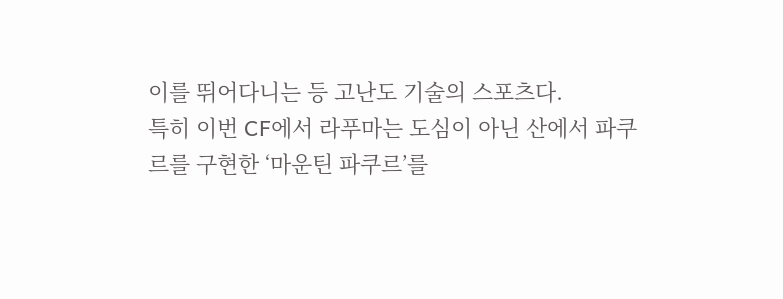이를 뛰어다니는 등 고난도 기술의 스포츠다.
특히 이번 CF에서 라푸마는 도심이 아닌 산에서 파쿠르를 구현한 ‘마운틴 파쿠르’를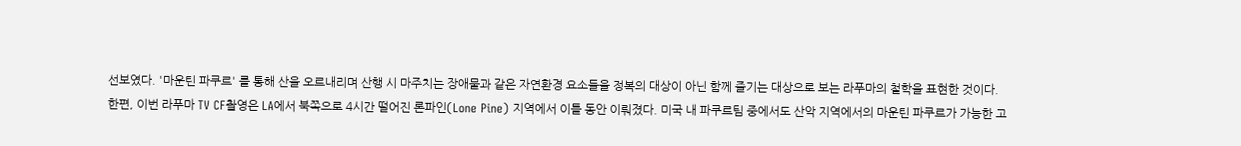선보였다. '마운틴 파쿠르' 를 통해 산을 오르내리며 산행 시 마주치는 장애물과 같은 자연환경 요소들을 정복의 대상이 아닌 함께 즐기는 대상으로 보는 라푸마의 철학을 표현한 것이다.
한편, 이번 라푸마 TV CF촬영은 LA에서 북쪽으로 4시간 떨어진 론파인(Lone Pine) 지역에서 이틀 동안 이뤄졌다. 미국 내 파쿠르팀 중에서도 산악 지역에서의 마운틴 파쿠르가 가능한 고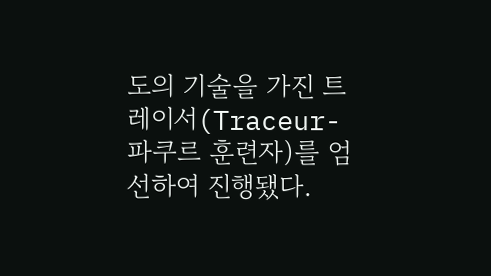도의 기술을 가진 트레이서(Traceur-파쿠르 훈련자)를 엄선하여 진행됐다.